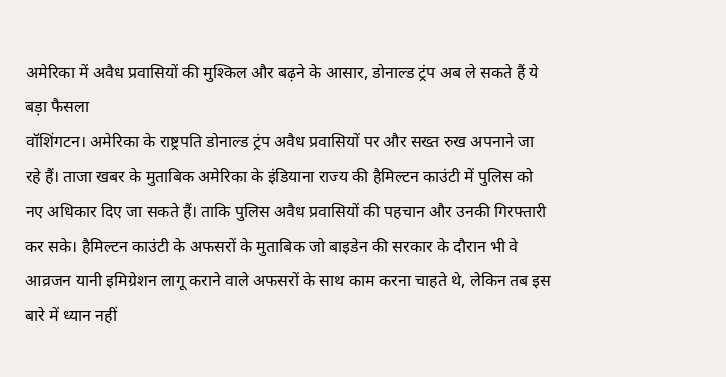अमेरिका में अवैध प्रवासियों की मुश्किल और बढ़ने के आसार, डोनाल्ड ट्रंप अब ले सकते हैं ये बड़ा फैसला
वॉशिंगटन। अमेरिका के राष्ट्रपति डोनाल्ड ट्रंप अवैध प्रवासियों पर और सख्त रुख अपनाने जा रहे हैं। ताजा खबर के मुताबिक अमेरिका के इंडियाना राज्य की हैमिल्टन काउंटी में पुलिस को नए अधिकार दिए जा सकते हैं। ताकि पुलिस अवैध प्रवासियों की पहचान और उनकी गिरफ्तारी कर सके। हैमिल्टन काउंटी के अफसरों के मुताबिक जो बाइडेन की सरकार के दौरान भी वे आव्रजन यानी इमिग्रेशन लागू कराने वाले अफसरों के साथ काम करना चाहते थे, लेकिन तब इस बारे में ध्यान नहीं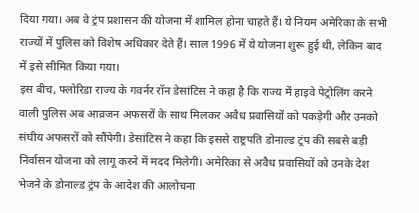दिया गया। अब वे ट्रंप प्रशासन की योजना में शामिल होना चाहते हैं। ये नियम अमेरिका के सभी राज्यों में पुलिस को विशेष अधिकार देते हैं। साल 1996 में ये योजना शुरू हुई थी, लेकिन बाद में इसे सीमित किया गया।
इस बीच, फ्लोरिडा राज्य के गवर्नर रॉन डेसांटिस ने कहा है कि राज्य में हाइवे पेट्रोलिंग करने वाली पुलिस अब आव्रजन अफसरों के साथ मिलकर अवैध प्रवासियों को पकड़ेगी और उनको संघीय अफसरों को सौंपेगी। डेसांटिस ने कहा कि इससे राष्ट्रपति डोनाल्ड ट्रंप की सबसे बड़ी निर्वासन योजना को लागू करने में मदद मिलेगी। अमेरिका से अवैध प्रवासियों को उनके देश भेजने के डोनाल्ड ट्रंप के आदेश की आलोचना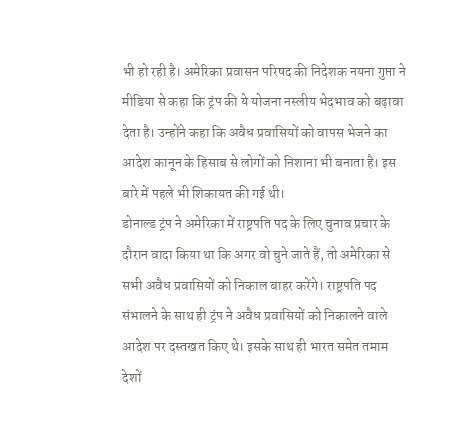भी हो रही है। अमेरिका प्रवासन परिषद की निदेशक नयना गुप्ता ने मीडिया से कहा कि ट्रंप की ये योजना नस्लीय भेदभाव को बढ़ावा देता है। उन्होंने कहा कि अवैध प्रवासियों को वापस भेजने का आदेश कानून के हिसाब से लोगों को निशाना भी बनाता है। इस बारे में पहले भी शिकायत की गई थी।
डोनाल्ड ट्रंप ने अमेरिका में राष्ट्रपति पद के लिए चुनाव प्रचार के दौरान वादा किया था कि अगर वो चुने जाते हैं, तो अमेरिका से सभी अवैध प्रवासियों को निकाल बाहर करेंगे। राष्ट्रपति पद संभालने के साथ ही ट्रंप ने अवैध प्रवासियों को निकालने वाले आदेश पर दस्तखत किए थे। इसके साथ ही भारत समेत तमाम देशों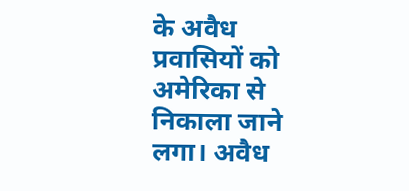के अवैध प्रवासियों को अमेरिका से निकाला जाने लगा। अवैध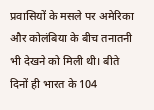प्रवासियों के मसले पर अमेरिका और कोलंबिया के बीच तनातनी भी देखने को मिली थी। बीते दिनों ही भारत के 104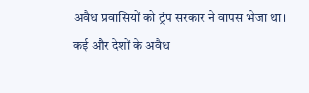अवैध प्रवासियों को ट्रंप सरकार ने वापस भेजा था। कई और देशों के अवैध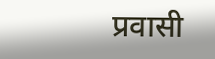प्रवासी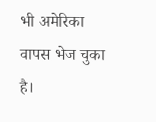भी अमेरिका वापस भेज चुका है।